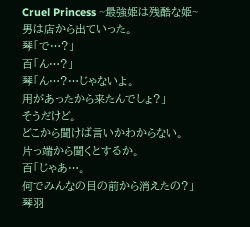Cruel Princess ~最強姫は残酷な姫~
男は店から出ていった。
琴「で…?」
百「ん…?」
琴「ん…?…じゃないよ。
用があったから来たんでしょ?」
そうだけど。
どこから聞けば言いかわからない。
片っ端から聞くとするか。
百「じゃあ…。
何でみんなの目の前から消えたの?」
琴羽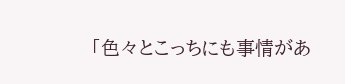「色々とこっちにも事情があ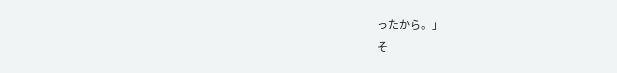ったから。」
そ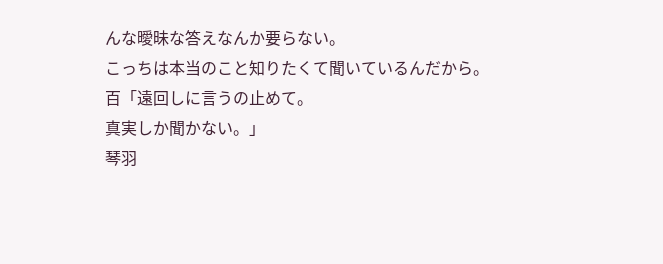んな曖昧な答えなんか要らない。
こっちは本当のこと知りたくて聞いているんだから。
百「遠回しに言うの止めて。
真実しか聞かない。」
琴羽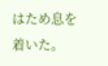はため息を着いた。